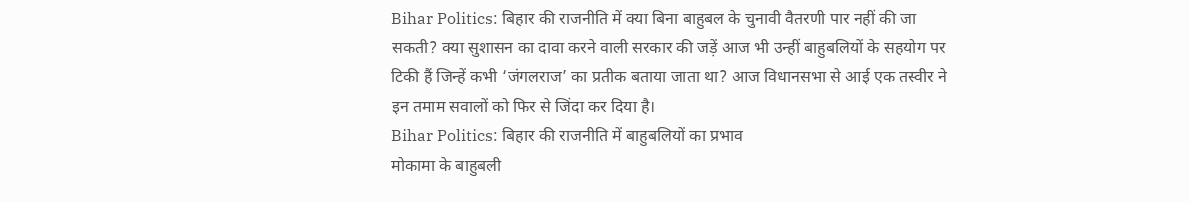Bihar Politics: बिहार की राजनीति में क्या बिना बाहुबल के चुनावी वैतरणी पार नहीं की जा सकती? क्या सुशासन का दावा करने वाली सरकार की जड़ें आज भी उन्हीं बाहुबलियों के सहयोग पर टिकी हैं जिन्हें कभी ‘जंगलराज’ का प्रतीक बताया जाता था? आज विधानसभा से आई एक तस्वीर ने इन तमाम सवालों को फिर से जिंदा कर दिया है।
Bihar Politics: बिहार की राजनीति में बाहुबलियों का प्रभाव
मोकामा के बाहुबली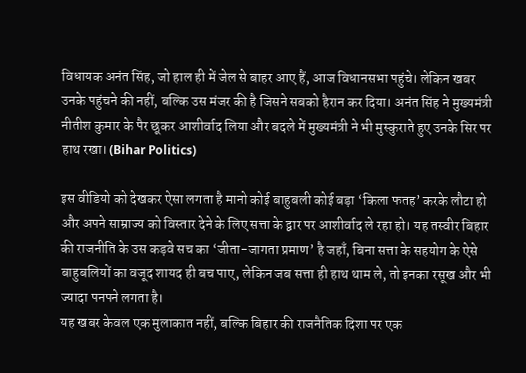विधायक अनंत सिंह, जो हाल ही में जेल से बाहर आए हैं, आज विधानसभा पहुंचे। लेकिन खबर उनके पहुंचने की नहीं, बल्कि उस मंजर की है जिसने सबको हैरान कर दिया। अनंत सिंह ने मुख्यमंत्री नीतीश कुमार के पैर छूकर आशीर्वाद लिया और बदले में मुख्यमंत्री ने भी मुस्कुराते हुए उनके सिर पर हाथ रखा। (Bihar Politics)

इस वीडियो को देखकर ऐसा लगता है मानो कोई बाहुबली कोई बड़ा ‘किला फतह’ करके लौटा हो और अपने साम्राज्य को विस्तार देने के लिए सत्ता के द्वार पर आशीर्वाद ले रहा हो। यह तस्वीर बिहार की राजनीति के उस कड़वे सच का ‘जीता-जागता प्रमाण’ है जहाँ, बिना सत्ता के सहयोग के ऐसे बाहुबलियों का वजूद शायद ही बच पाए, लेकिन जब सत्ता ही हाथ थाम ले, तो इनका रसूख और भी ज्यादा पनपने लगता है।
यह खबर केवल एक मुलाकात नहीं, बल्कि बिहार की राजनैतिक दिशा पर एक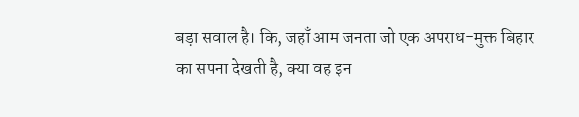बड़ा सवाल है। कि, जहाँ आम जनता जो एक अपराध-मुक्त बिहार का सपना देखती है, क्या वह इन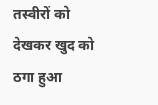तस्वीरों को देखकर खुद को ठगा हुआ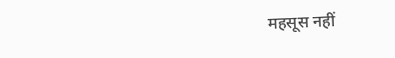महसूस नहीं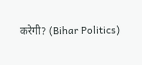करेगी? (Bihar Politics)